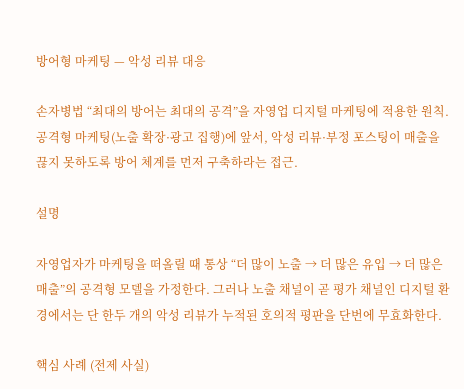방어형 마케팅 — 악성 리뷰 대응

손자병법 “최대의 방어는 최대의 공격”을 자영업 디지털 마케팅에 적용한 원칙. 공격형 마케팅(노출 확장·광고 집행)에 앞서, 악성 리뷰·부정 포스팅이 매출을 끊지 못하도록 방어 체계를 먼저 구축하라는 접근.

설명

자영업자가 마케팅을 떠올릴 때 통상 “더 많이 노출 → 더 많은 유입 → 더 많은 매출”의 공격형 모델을 가정한다. 그러나 노출 채널이 곧 평가 채널인 디지털 환경에서는 단 한두 개의 악성 리뷰가 누적된 호의적 평판을 단번에 무효화한다.

핵심 사례 (전제 사실)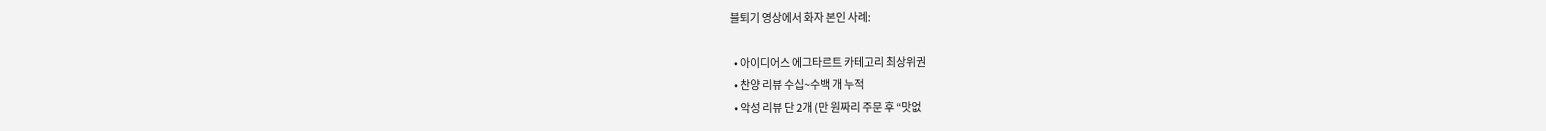블퇴기 영상에서 화자 본인 사례:

  • 아이디어스 에그타르트 카테고리 최상위권
  • 찬양 리뷰 수십~수백 개 누적
  • 악성 리뷰 단 2개 (만 원짜리 주문 후 “맛없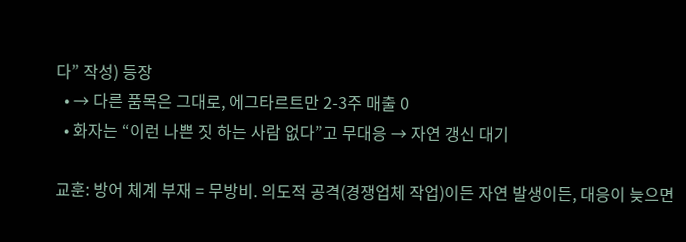다” 작성) 등장
  • → 다른 품목은 그대로, 에그타르트만 2-3주 매출 0
  • 화자는 “이런 나쁜 짓 하는 사람 없다”고 무대응 → 자연 갱신 대기

교훈: 방어 체계 부재 = 무방비. 의도적 공격(경쟁업체 작업)이든 자연 발생이든, 대응이 늦으면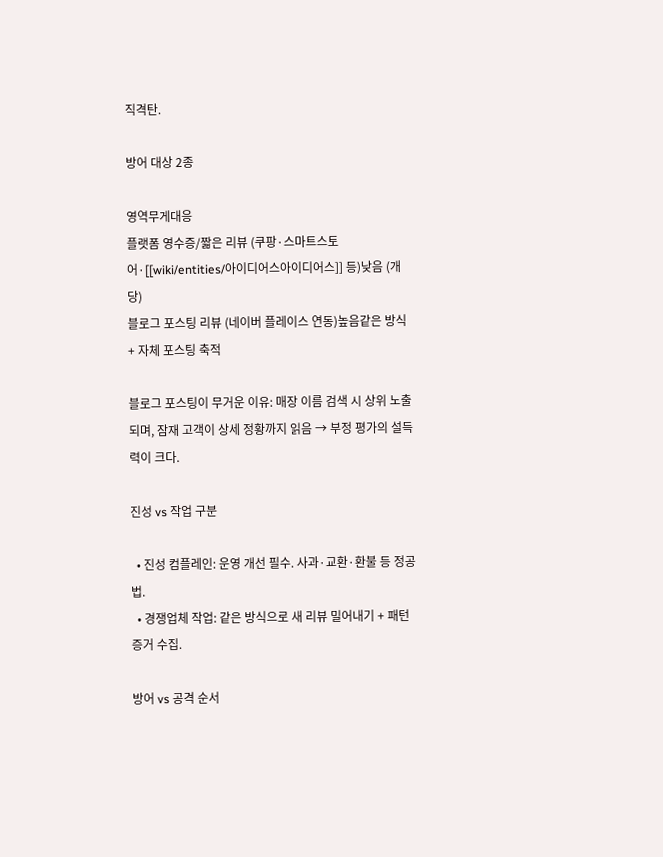직격탄.

방어 대상 2종

영역무게대응
플랫폼 영수증/짧은 리뷰 (쿠팡·스마트스토어·[[wiki/entities/아이디어스아이디어스]] 등)낮음 (개당)
블로그 포스팅 리뷰 (네이버 플레이스 연동)높음같은 방식 + 자체 포스팅 축적

블로그 포스팅이 무거운 이유: 매장 이름 검색 시 상위 노출되며, 잠재 고객이 상세 정황까지 읽음 → 부정 평가의 설득력이 크다.

진성 vs 작업 구분

  • 진성 컴플레인: 운영 개선 필수. 사과·교환·환불 등 정공법.
  • 경쟁업체 작업: 같은 방식으로 새 리뷰 밀어내기 + 패턴 증거 수집.

방어 vs 공격 순서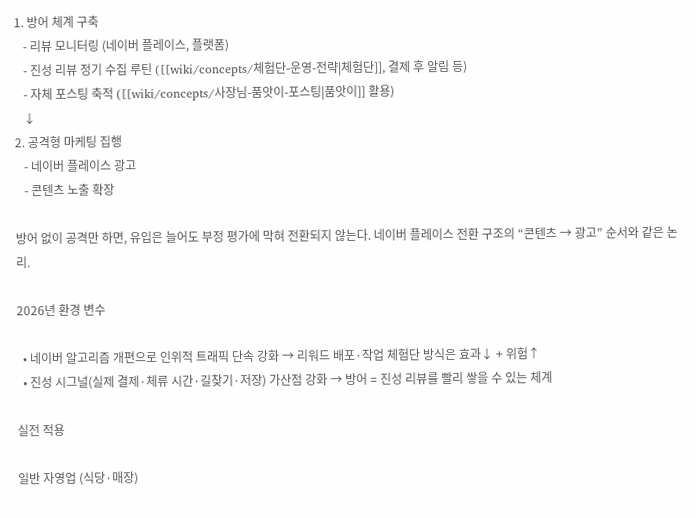1. 방어 체계 구축
   - 리뷰 모니터링 (네이버 플레이스, 플랫폼)
   - 진성 리뷰 정기 수집 루틴 ([[wiki/concepts/체험단-운영-전략|체험단]], 결제 후 알림 등)
   - 자체 포스팅 축적 ([[wiki/concepts/사장님-품앗이-포스팅|품앗이]] 활용)
   ↓
2. 공격형 마케팅 집행
   - 네이버 플레이스 광고
   - 콘텐츠 노출 확장

방어 없이 공격만 하면, 유입은 늘어도 부정 평가에 막혀 전환되지 않는다. 네이버 플레이스 전환 구조의 “콘텐츠 → 광고” 순서와 같은 논리.

2026년 환경 변수

  • 네이버 알고리즘 개편으로 인위적 트래픽 단속 강화 → 리워드 배포·작업 체험단 방식은 효과↓ + 위험↑
  • 진성 시그널(실제 결제·체류 시간·길찾기·저장) 가산점 강화 → 방어 = 진성 리뷰를 빨리 쌓을 수 있는 체계

실전 적용

일반 자영업 (식당·매장)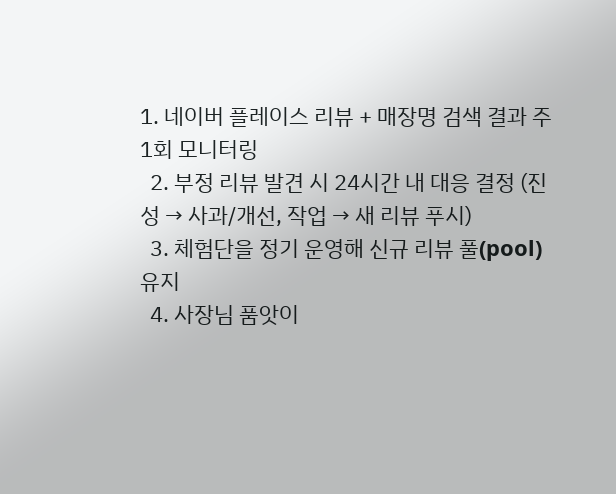1. 네이버 플레이스 리뷰 + 매장명 검색 결과 주 1회 모니터링
  2. 부정 리뷰 발견 시 24시간 내 대응 결정 (진성 → 사과/개선, 작업 → 새 리뷰 푸시)
  3. 체험단을 정기 운영해 신규 리뷰 풀(pool) 유지
  4. 사장님 품앗이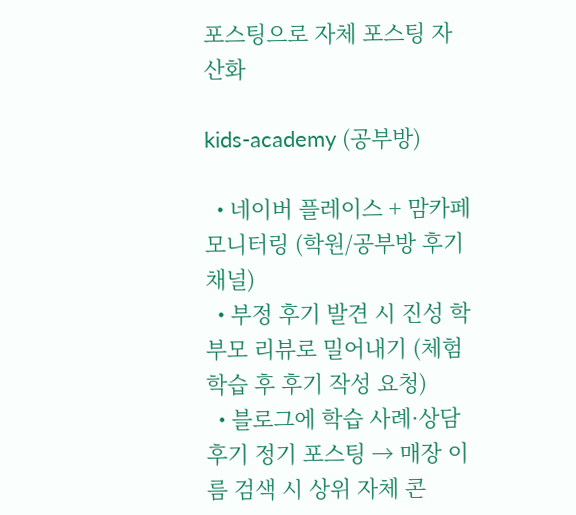포스팅으로 자체 포스팅 자산화

kids-academy (공부방)

  • 네이버 플레이스 + 맘카페 모니터링 (학원/공부방 후기 채널)
  • 부정 후기 발견 시 진성 학부모 리뷰로 밀어내기 (체험 학습 후 후기 작성 요청)
  • 블로그에 학습 사례·상담 후기 정기 포스팅 → 매장 이름 검색 시 상위 자체 콘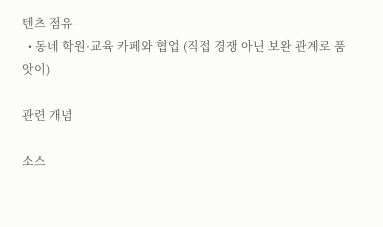텐츠 점유
  • 동네 학원·교육 카페와 협업 (직접 경쟁 아닌 보완 관계로 품앗이)

관련 개념

소스